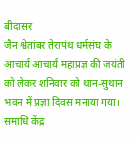बीदासर
जैन श्वेतांबर तेरापंथ धर्मसंघ के आचार्य आचार्य महाप्रज्ञ की जयंती को लेकर शनिवार को थान-सुथान भवन में प्रज्ञा दिवस मनाया गया। समाधि केंद्र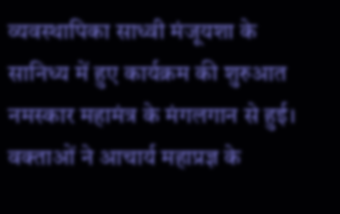व्यवस्थापिका साध्वी मंजूयशा के सानिध्य में हुए कार्यक्रम की शुरुआत नमस्कार महामंत्र के मंगलगान से हुई। वक्ताओं ने आचार्य महाप्रज्ञ के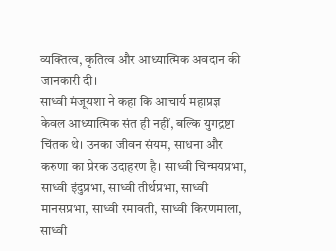व्यक्तित्व, कृतित्व और आध्यात्मिक अवदान की जानकारी दी।
साध्वी मंजूयशा ने कहा कि आचार्य महाप्रज्ञ केवल आध्यात्मिक संत ही नहीं, बल्कि युगद्रष्टा चिंतक थे। उनका जीवन संयम, साधना और करुणा का प्रेरक उदाहरण है। साध्वी चिन्मयप्रभा, साध्वी इंदुप्रभा, साध्वी तीर्थप्रभा, साध्वी मानसप्रभा, साध्वी रमावती, साध्वी किरणमाला, साध्वी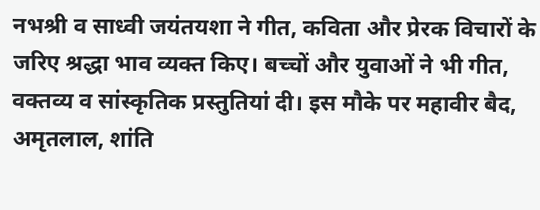नभश्री व साध्वी जयंतयशा ने गीत, कविता और प्रेरक विचारों के जरिए श्रद्धा भाव व्यक्त किए। बच्चों और युवाओं ने भी गीत, वक्तव्य व सांस्कृतिक प्रस्तुतियां दी। इस मौके पर महावीर बैद, अमृतलाल, शांति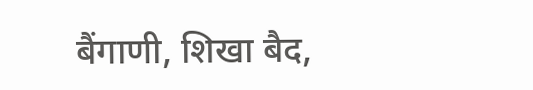बैंगाणी, शिखा बैद,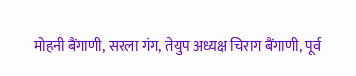मोहनी बैंगाणी, सरला गंग, तेयुप अध्यक्ष चिराग बैंगाणी, पूर्व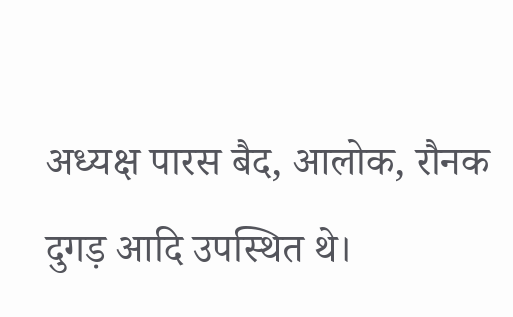अध्यक्ष पारस बैद, आलोक, रौनक दुगड़ आदि उपस्थित थे।